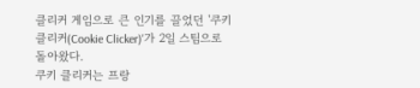클리커 게임으로 큰 인기를 끌었던 '쿠키 클리커(Cookie Clicker)'가 2일 스팀으로 돌아왔다.
쿠키 클리커는 프랑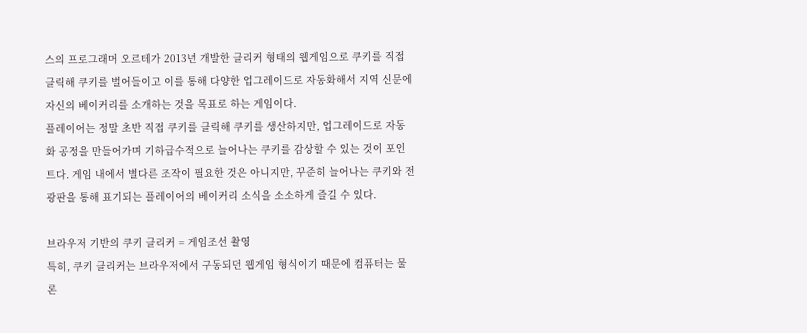스의 프로그래머 오르테가 2013년 개발한 클리커 형태의 웹게임으로 쿠키를 직접 클릭해 쿠키를 벌어들이고 이를 통해 다양한 업그레이드로 자동화해서 지역 신문에 자신의 베이커리를 소개하는 것을 목표로 하는 게임이다.
플레이어는 정말 초반 직접 쿠키를 클릭해 쿠키를 생산하지만, 업그레이드로 자동화 공정을 만들어가며 기하급수적으로 늘어나는 쿠키를 감상할 수 있는 것이 포인트다. 게임 내에서 별다른 조작이 필요한 것은 아니지만, 꾸준히 늘어나는 쿠키와 전광판을 통해 표기되는 플레이어의 베이커리 소식을 소소하게 즐길 수 있다.

브라우저 기반의 쿠키 클리커 = 게임조선 촬영
특히, 쿠키 클리커는 브라우저에서 구동되던 웹게임 형식이기 때문에 컴퓨터는 물론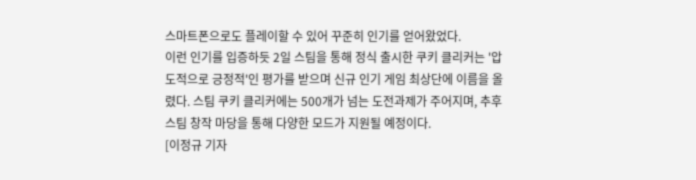스마트폰으로도 플레이할 수 있어 꾸준히 인기를 얻어왔었다.
이런 인기를 입증하듯 2일 스팀을 통해 정식 출시한 쿠키 클리커는 '압도적으로 긍정적'인 평가를 받으며 신규 인기 게임 최상단에 이름을 올렸다. 스팀 쿠키 클리커에는 500개가 넘는 도전과제가 주어지며, 추후 스팀 창작 마당을 통해 다양한 모드가 지원될 예정이다.
[이정규 기자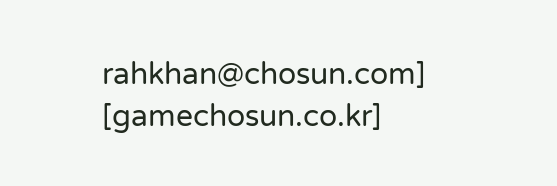rahkhan@chosun.com] [gamechosun.co.kr]